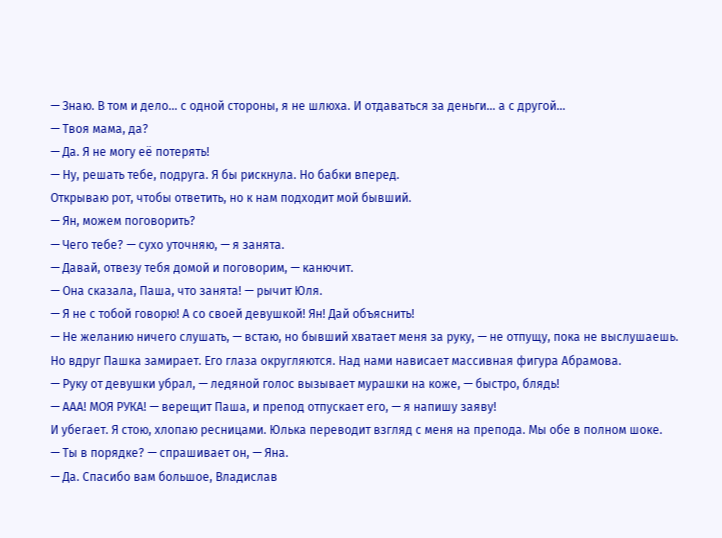— Знаю. В том и дело… с одной стороны, я не шлюха. И отдаваться за деньги… а с другой…
— Твоя мама, да?
— Да. Я не могу её потерять!
— Ну, решать тебе, подруга. Я бы рискнула. Но бабки вперед.
Открываю рот, чтобы ответить, но к нам подходит мой бывший.
— Ян, можем поговорить?
— Чего тебе? — сухо уточняю, — я занята.
— Давай, отвезу тебя домой и поговорим, — канючит.
— Она сказала, Паша, что занята! — рычит Юля.
— Я не с тобой говорю! А со своей девушкой! Ян! Дай объяснить!
— Не желанию ничего слушать, — встаю, но бывший хватает меня за руку, — не отпущу, пока не выслушаешь.
Но вдруг Пашка замирает. Его глаза округляются. Над нами нависает массивная фигура Абрамова.
— Руку от девушки убрал, — ледяной голос вызывает мурашки на коже, — быстро, блядь!
— ААА! МОЯ РУКА! — верещит Паша, и препод отпускает его, — я напишу заяву!
И убегает. Я стою, хлопаю ресницами. Юлька переводит взгляд с меня на препода. Мы обе в полном шоке.
— Ты в порядке? — спрашивает он, — Яна.
— Да. Спасибо вам большое, Владислав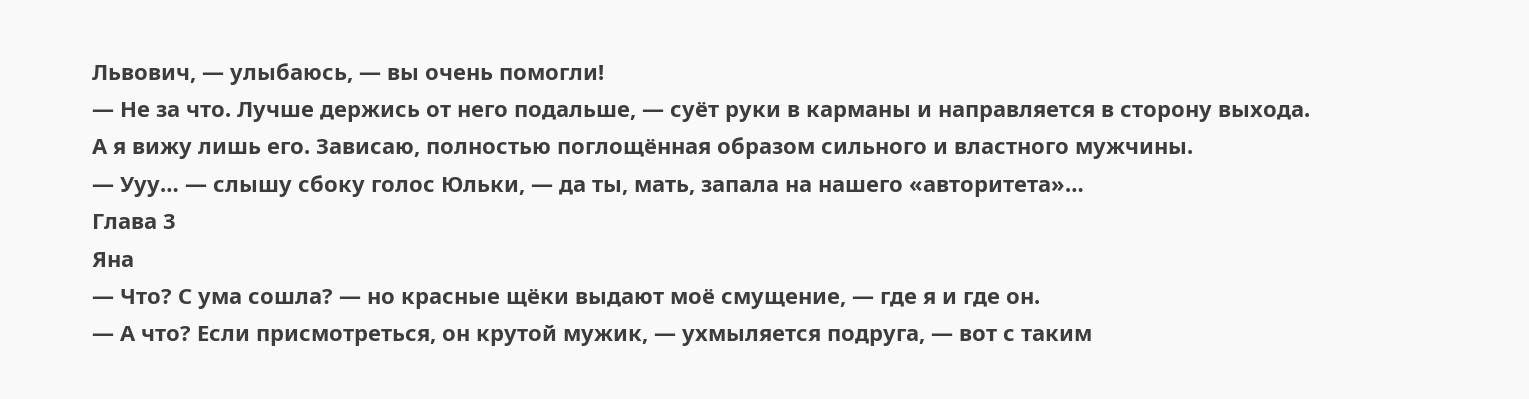Львович, — улыбаюсь, — вы очень помогли!
— Не за что. Лучше держись от него подальше, — суёт руки в карманы и направляется в сторону выхода.
А я вижу лишь его. Зависаю, полностью поглощённая образом сильного и властного мужчины.
— Ууу… — слышу сбоку голос Юльки, — да ты, мать, запала на нашего «авторитета»…
Глава 3
Яна
— Что? С ума сошла? — но красные щёки выдают моё смущение, — где я и где он.
— А что? Если присмотреться, он крутой мужик, — ухмыляется подруга, — вот с таким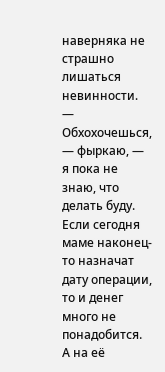наверняка не страшно лишаться невинности.
— Обхохочешься, — фыркаю, — я пока не знаю, что делать буду. Если сегодня маме наконец-то назначат дату операции, то и денег много не понадобится. А на её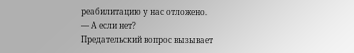реабилитацию у нас отложено.
— А если нет?
Предательский вопрос вызывает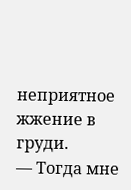неприятное жжение в груди.
— Тогда мне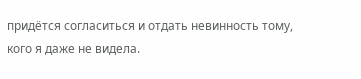придётся согласиться и отдать невинность тому, кого я даже не видела.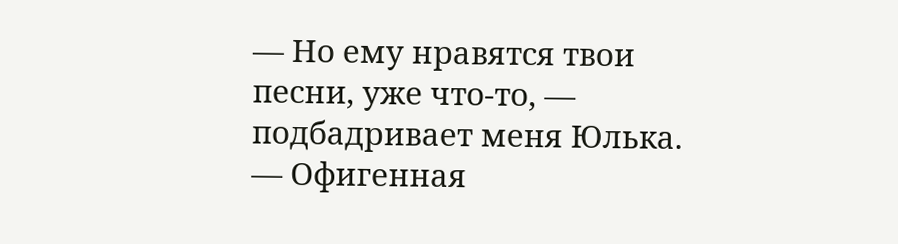— Но ему нравятся твои песни, уже что-то, — подбадривает меня Юлька.
— Офигенная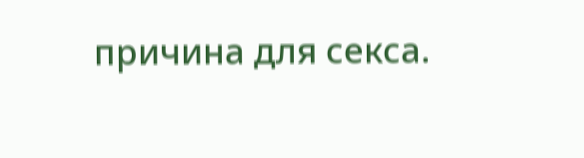причина для секса.